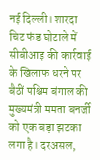नई दिल्ली। शारदा चिट फंड घोटाले में सीबीआइ की कार्रवाई के खिलाफ धरने पर बैठीं पश्चिम बंगाल की मुख्यमंत्री ममता बनर्जी को एक बड़ा झटका लगा है। दरअसल,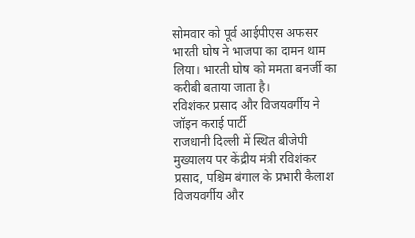सोमवार को पूर्व आईपीएस अफसर भारती घोष ने भाजपा का दामन थाम लिया। भारती घोष को ममता बनर्जी का करीबी बताया जाता है।
रविशंकर प्रसाद और विजयवर्गीय ने जॉइन कराई पार्टी
राजधानी दिल्ली में स्थित बीजेपी मुख्यालय पर केंद्रीय मंत्री रविशंकर प्रसाद, पश्चिम बंगाल के प्रभारी कैलाश विजयवर्गीय और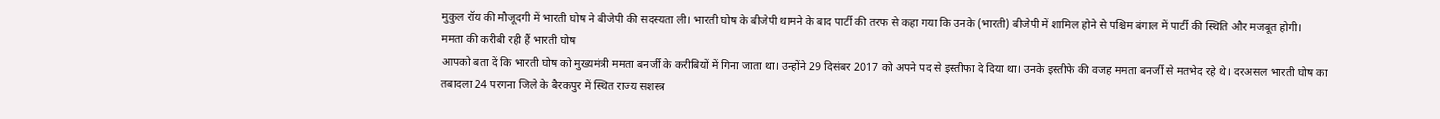मुकुल रॉय की मौजूदगी में भारती घोष ने बीजेपी की सदस्यता ली। भारती घोष के बीजेपी थामने के बाद पार्टी की तरफ से कहा गया कि उनके (भारती) बीजेपी में शामिल होने से पश्चिम बंगाल में पार्टी की स्थिति और मजबूत होगी।
ममता की करीबी रही हैं भारती घोष
आपको बता दें कि भारती घोष को मुख्यमंत्री ममता बनर्जी के करीबियों में गिना जाता था। उन्होंने 29 दिसंबर 2017 को अपने पद से इस्तीफा दे दिया था। उनके इस्तीफे की वजह ममता बनर्जी से मतभेद रहे थे। दरअसल भारती घोष का तबादला 24 परगना जिले के बैरकपुर में स्थित राज्य सशस्त्र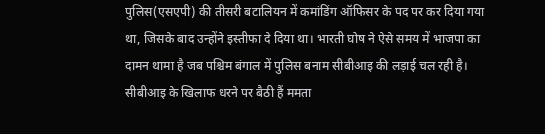पुलिस(एसएपी) की तीसरी बटालियन में कमांडिंग ऑफिसर के पद पर कर दिया गया था, जिसके बाद उन्होंने इस्तीफा दे दिया था। भारती घोष ने ऐसे समय में भाजपा का दामन थामा है जब पश्चिम बंगाल में पुलिस बनाम सीबीआइ की लड़ाई चल रही है।
सीबीआइ के खिलाफ धरने पर बैठी हैं ममता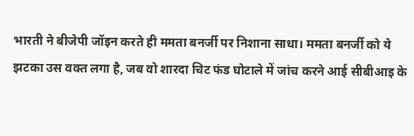भारती ने बीजेपी जॉइन करते ही ममता बनर्जी पर निशाना साधा। ममता बनर्जी को ये झटका उस वक्त लगा है, जब वो शारदा चिट फंड घोटाले में जांच करने आई सीबीआइ के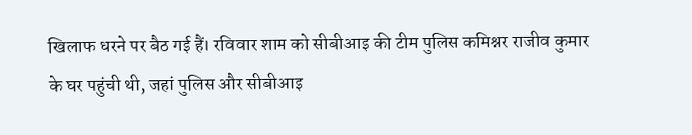खिलाफ धरने पर बैठ गई हैं। रविवार शाम को सीबीआइ की टीम पुलिस कमिश्नर राजीव कुमार के घर पहुंची थी, जहां पुलिस और सीबीआइ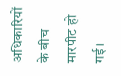अधिकारियों के बीच मारपीट हो गई।